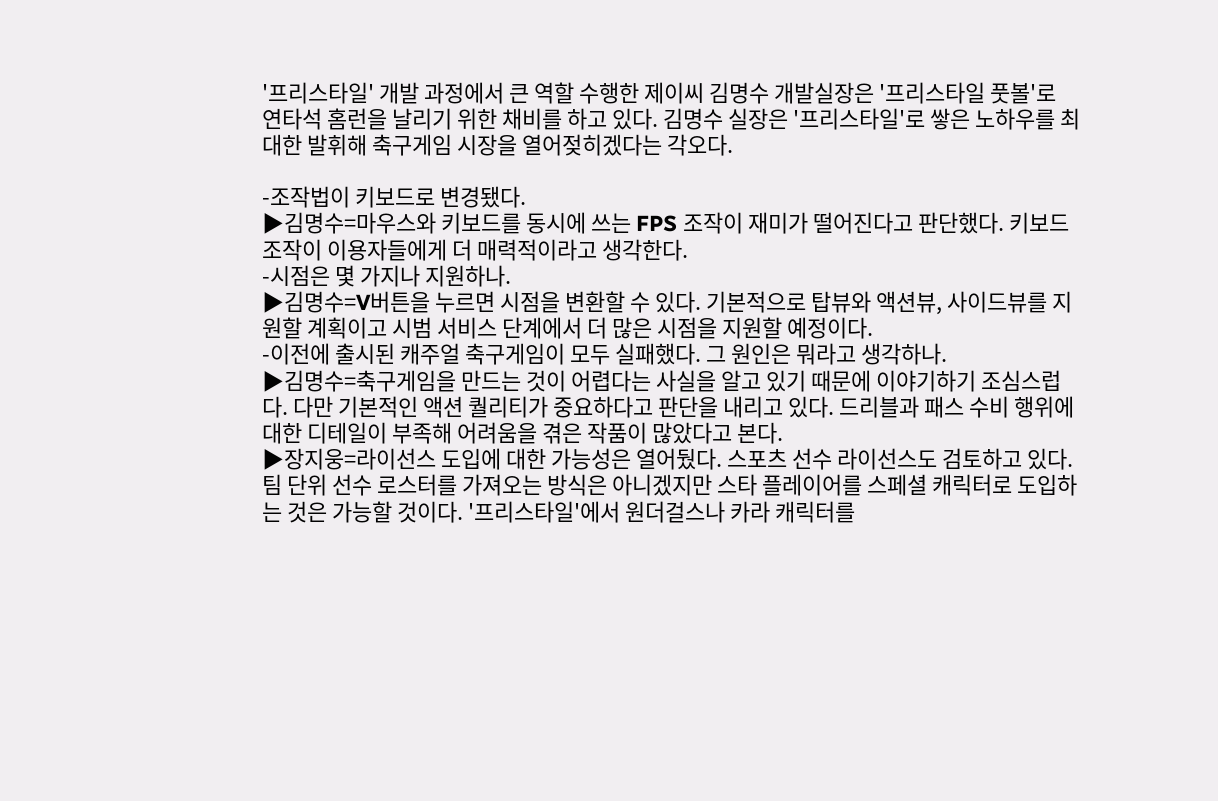'프리스타일' 개발 과정에서 큰 역할 수행한 제이씨 김명수 개발실장은 '프리스타일 풋볼'로 연타석 홈런을 날리기 위한 채비를 하고 있다. 김명수 실장은 '프리스타일'로 쌓은 노하우를 최대한 발휘해 축구게임 시장을 열어젖히겠다는 각오다.

-조작법이 키보드로 변경됐다.
▶김명수=마우스와 키보드를 동시에 쓰는 FPS 조작이 재미가 떨어진다고 판단했다. 키보드 조작이 이용자들에게 더 매력적이라고 생각한다.
-시점은 몇 가지나 지원하나.
▶김명수=V버튼을 누르면 시점을 변환할 수 있다. 기본적으로 탑뷰와 액션뷰, 사이드뷰를 지원할 계획이고 시범 서비스 단계에서 더 많은 시점을 지원할 예정이다.
-이전에 출시된 캐주얼 축구게임이 모두 실패했다. 그 원인은 뭐라고 생각하나.
▶김명수=축구게임을 만드는 것이 어렵다는 사실을 알고 있기 때문에 이야기하기 조심스럽다. 다만 기본적인 액션 퀄리티가 중요하다고 판단을 내리고 있다. 드리블과 패스 수비 행위에 대한 디테일이 부족해 어려움을 겪은 작품이 많았다고 본다.
▶장지웅=라이선스 도입에 대한 가능성은 열어뒀다. 스포츠 선수 라이선스도 검토하고 있다. 팀 단위 선수 로스터를 가져오는 방식은 아니겠지만 스타 플레이어를 스페셜 캐릭터로 도입하는 것은 가능할 것이다. '프리스타일'에서 원더걸스나 카라 캐릭터를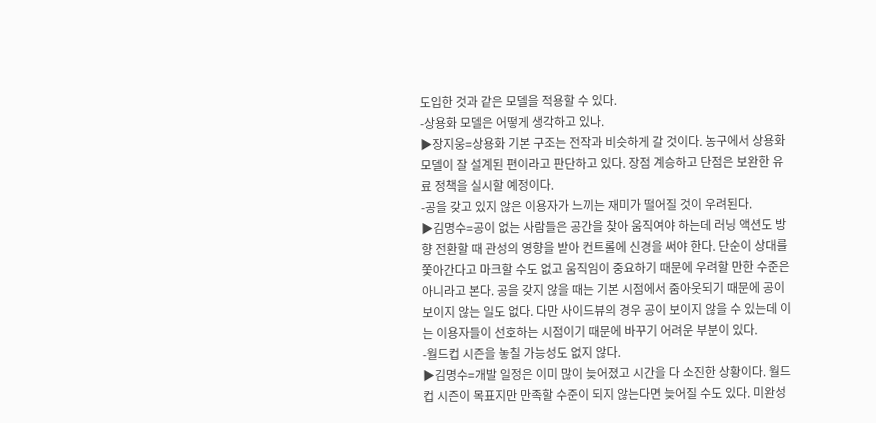도입한 것과 같은 모델을 적용할 수 있다.
-상용화 모델은 어떻게 생각하고 있나.
▶장지웅=상용화 기본 구조는 전작과 비슷하게 갈 것이다. 농구에서 상용화 모델이 잘 설계된 편이라고 판단하고 있다. 장점 계승하고 단점은 보완한 유료 정책을 실시할 예정이다.
-공을 갖고 있지 않은 이용자가 느끼는 재미가 떨어질 것이 우려된다.
▶김명수=공이 없는 사람들은 공간을 찾아 움직여야 하는데 러닝 액션도 방향 전환할 때 관성의 영향을 받아 컨트롤에 신경을 써야 한다. 단순이 상대를 쫓아간다고 마크할 수도 없고 움직임이 중요하기 때문에 우려할 만한 수준은 아니라고 본다. 공을 갖지 않을 때는 기본 시점에서 줌아웃되기 때문에 공이 보이지 않는 일도 없다. 다만 사이드뷰의 경우 공이 보이지 않을 수 있는데 이는 이용자들이 선호하는 시점이기 때문에 바꾸기 어려운 부분이 있다.
-월드컵 시즌을 놓칠 가능성도 없지 않다.
▶김명수=개발 일정은 이미 많이 늦어졌고 시간을 다 소진한 상황이다. 월드컵 시즌이 목표지만 만족할 수준이 되지 않는다면 늦어질 수도 있다. 미완성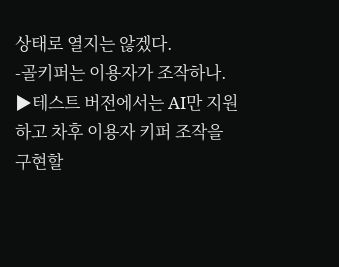상태로 열지는 않겠다.
-골키퍼는 이용자가 조작하나.
▶테스트 버전에서는 AI만 지원하고 차후 이용자 키퍼 조작을 구현할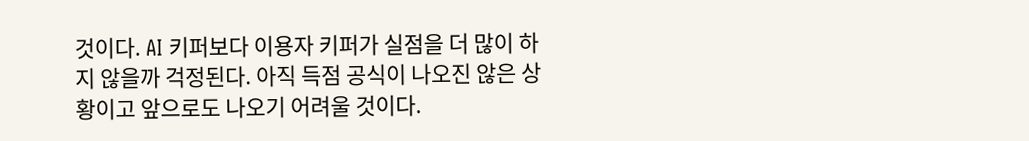것이다. AI 키퍼보다 이용자 키퍼가 실점을 더 많이 하지 않을까 걱정된다. 아직 득점 공식이 나오진 않은 상황이고 앞으로도 나오기 어려울 것이다.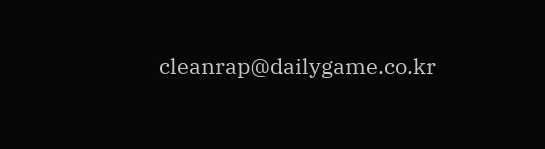cleanrap@dailygame.co.kr